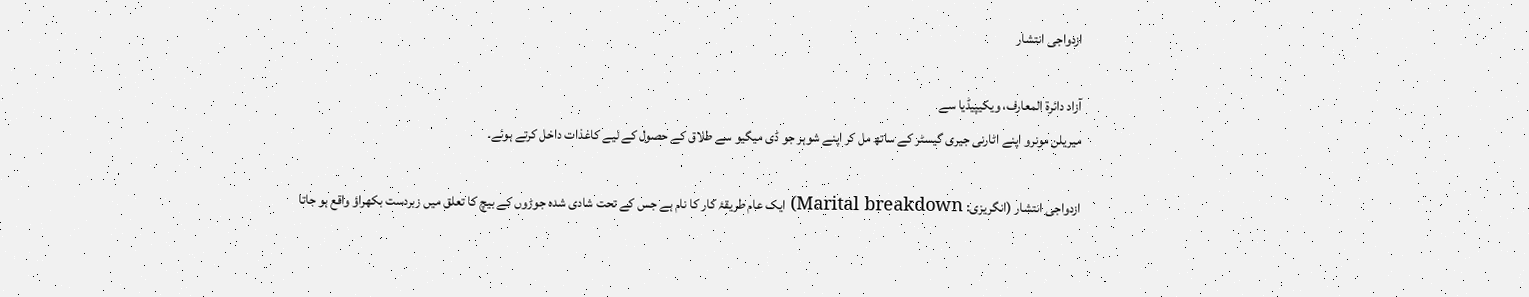ازدواجی انتشار

آزاد دائرۃ المعارف، ویکیپیڈیا سے
میریلن مونرو اپنے اٹارنی جیری گیسٹر کے ساتھ مل کر اپنے شوہر جو ڈی میگیو سے طلاق کے حصول کے لیے کاغذات داخل کرتے ہوئے۔

ازدواجی انتشار (انگریزی: Marital breakdown) ایک عام طریقۂ کار کا نام ہے جس کے تحت شادی شدہ جوڑوں کے بیچ کا تعلق میں زبردست بکھراؤ واقع ہو جاتا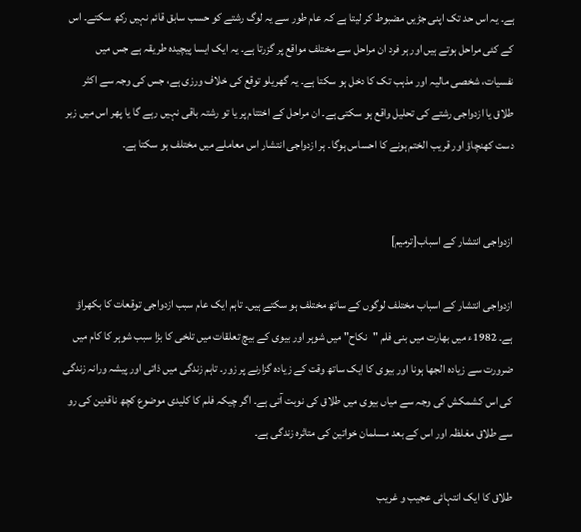ہے۔ یہ اس حد تک اپنی جڑیں مضبوط کر لیتا ہے کہ عام طور سے یہ لوگ رشتے کو حسب سابق قائم نہیں رکھ سکتے۔ اس کے کئی مراحل ہوتے ہیں اور ہر فرد ان مراحل سے مختلف مواقع پر گزرتا ہے۔ یہ ایک ایسا پیچیدہ طریقہ ہے جس میں نفسیات، شخصی مالیہ اور مذہب تک کا دخل ہو سکتا ہے۔ یہ گھریلو توقع کی خلاف ورزی ہے، جس کی وجہ سے اکثر طلاق یا ازدواجی رشتے کی تحلیل واقع ہو سکتی ہے۔ ان مراحل کے اختتام پر یا تو رشتہ باقی نہیں رہے گا یا پھر اس میں زبر دست کھنچاؤ اور قریب الختم ہونے کا احساس ہوگا۔ ہر ازدواجی انتشار اس معاملے میں مختلف ہو سکتا ہے۔


ازدواجی انتشار کے اسباب[ترمیم]

ازدواجی انتشار کے اسباب مختلف لوگوں کے ساتھ مختلف ہو سکتے ہیں۔ تاہم ایک عام سبب ازدواجی توقعات کا بکھراؤ ہے۔ 1982ء میں بھارت میں بنی فلم "نکاح" میں شوہر اور بیوی کے بیچ تعلقات میں تلخی کا بڑا سبب شوہر کا کام میں ضرورت سے زیادہ الجھا ہونا اور بیوی کا ایک ساتھ وقت کے زیادہ گزارنے پر زور۔ تاہم زندگی میں ذاتی اور پیشہ ورانہ زندگی کی اس کشمکش کی وجہ سے میاں بیوی میں طلاق کی نوبت آتی ہے۔ اگر چیکہ فلم کا کلیدی موضوع کچھ ناقدین کی رو سے طلاق مغلظہ اور اس کے بعد مسلمان خواتین کی متاثرہ زندگی ہے۔

طلاق کا ایک انتہائی عجیب و غریب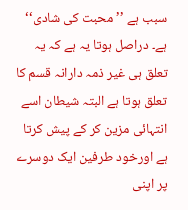سبب ہے ’’ محبت کی شادی‘‘ ہے۔ دراصل ہوتا یہ ہے کہ یہ تعلق ہی غیر ذمہ دارانہ قسم کا تعلق ہوتا ہے البتہ شیطان اسے انتہائی مزین کر کے پیش کرتا ہے اورخود طرفین ایک دوسرے پر اپنی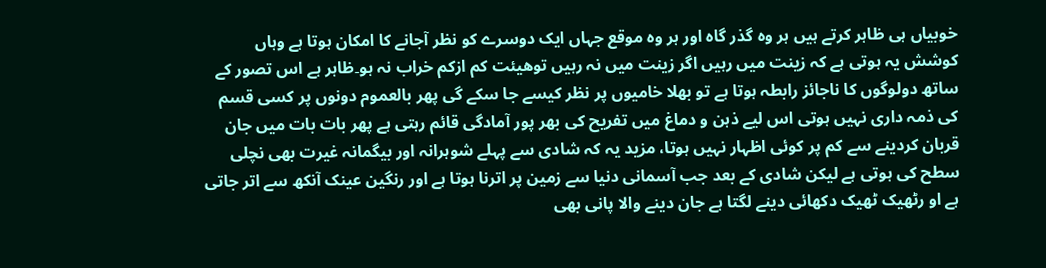خوبیاں ہی ظاہر کرتے ہیں ہر وہ گذر گاہ اور ہر وہ موقع جہاں ایک دوسرے کو نظر آجانے کا امکان ہوتا ہے وہاں کوشش یہ ہوتی ہے کہ زینت میں رہیں اگر زینت میں نہ رہیں توھیئت کم ازکم خراب نہ ہو۔ظاہر ہے اس تصور کے ساتھ دولوگوں کا ناجائز رابطہ ہوتا ہے تو بھلا خامیوں پر نظر کیسے جا سکے گی پھر بالعموم دونوں پر کسی قسم کی ذمہ داری نہیں ہوتی اس لیے ذہن و دماغ میں تفریح کی بھر پور آمادگی قائم رہتی ہے پھر بات بات میں جان قربان کردینے سے کم پر کوئی اظہار نہیں ہوتا، مزید یہ کہ شادی سے پہلے شوہرانہ اور بیگمانہ غیرت بھی نچلی سطح کی ہوتی ہے لیکن شادی کے بعد جب آسمانی دنیا سے زمین پر اترنا ہوتا ہے اور رنگین عینک آنکھ سے اتر جاتی ہے او رٹھیک ٹھیک دکھائی دینے لگتا ہے جان دینے والا پانی بھی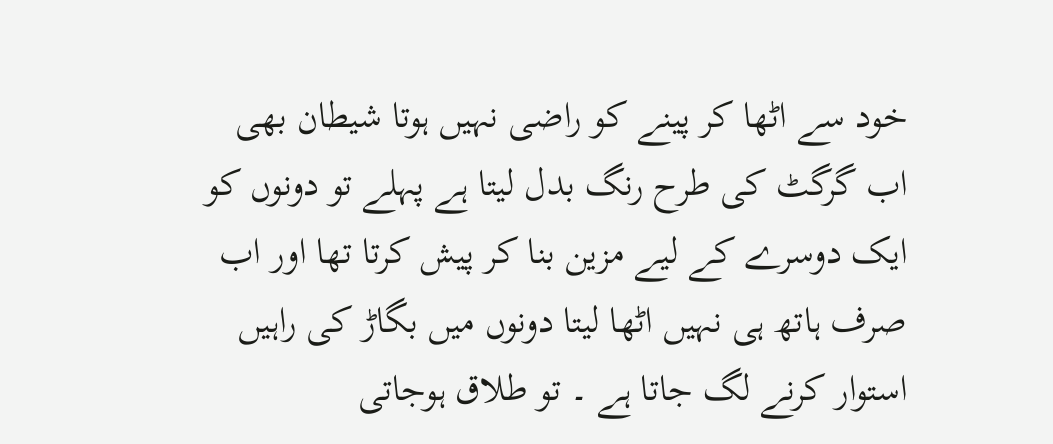خود سے اٹھا کر پینے کو راضی نہیں ہوتا شیطان بھی اب گرگٹ کی طرح رنگ بدل لیتا ہے پہلے تو دونوں کو ایک دوسرے کے لیے مزین بنا کر پیش کرتا تھا اور اب صرف ہاتھ ہی نہیں اٹھا لیتا دونوں میں بگاڑ کی راہیں استوار کرنے لگ جاتا ہے ۔ تو طلاق ہوجاتی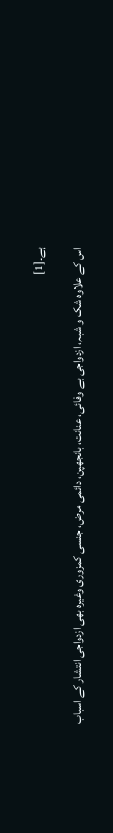ہے۔[1]

اس کے علاوہ شک و شبہ، ازدواجی بے وفائی، عنانت، بانجھپن، دائمی مرض، جنسی کمزوری وغیرہ بھی ازدواجی انتشار کے اسباب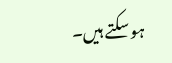ہو سکتے ہیں۔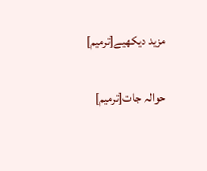مزید دیکھیے[ترمیم]

حوالہ جات[ترمیم]